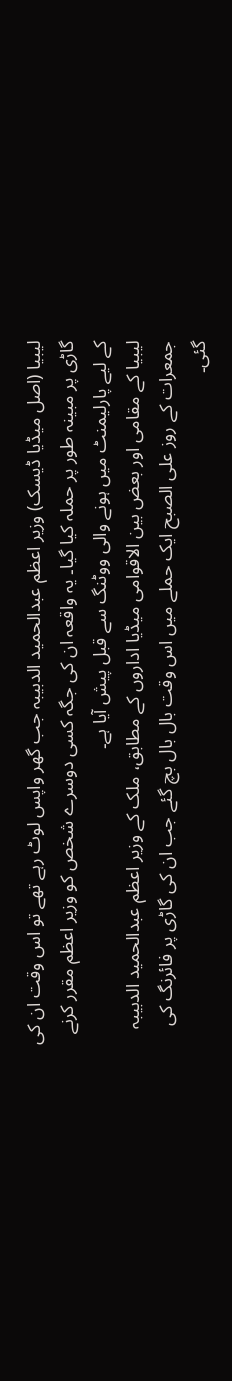لیبیا (اصل میڈیا ڈیسک) وزیر اعظم عبدالحمید الدبیبہ جب گھر واپس لوٹ رہے تھے تو اس وقت ان کی گاڑی پر مبینہ طور پر حملہ کیا گیا۔ یہ واقعہ ان کی جگہ کسی دوسرے شخص کو وزیر اعظم مقرر کرنے کے لیے پارلیمنٹ میں ہونے والی ووٹنگ سے قبل پیش آیا ہے۔
لیبیا کے مقامی اور بعض بین الاقوامی میڈیا اداروں کے مطابق، ملک کے وزیر اعظم عبدالحمید الدبیبہ جمعرات کے روز علی الصبح ایک حملے میں اس وقت بال بال بچ گئے جب ان کی گاڑی پر فائرنگ کی گئی۔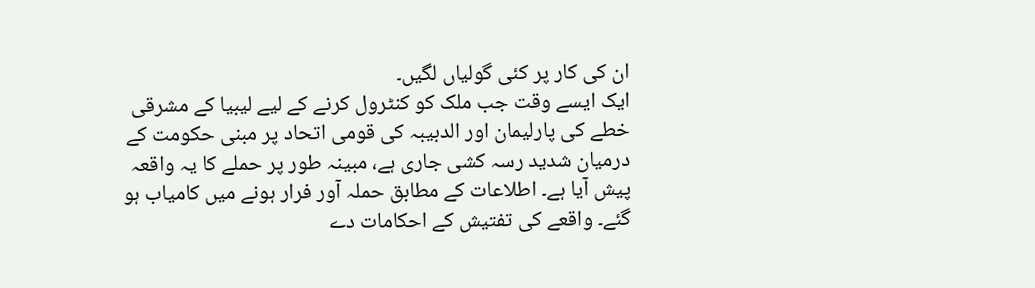ان کی کار پر کئی گولیاں لگیں۔
ایک ایسے وقت جب ملک کو کنٹرول کرنے کے لیے لیبیا کے مشرقی خطے کی پارلیمان اور الدبیبہ کی قومی اتحاد پر مبنی حکومت کے درمیان شدید رسہ کشی جاری ہے، مبینہ طور پر حملے کا یہ واقعہ پیش آیا ہے۔ اطلاعات کے مطابق حملہ آور فرار ہونے میں کامیاب ہو گئے۔ واقعے کی تفتیش کے احکامات دے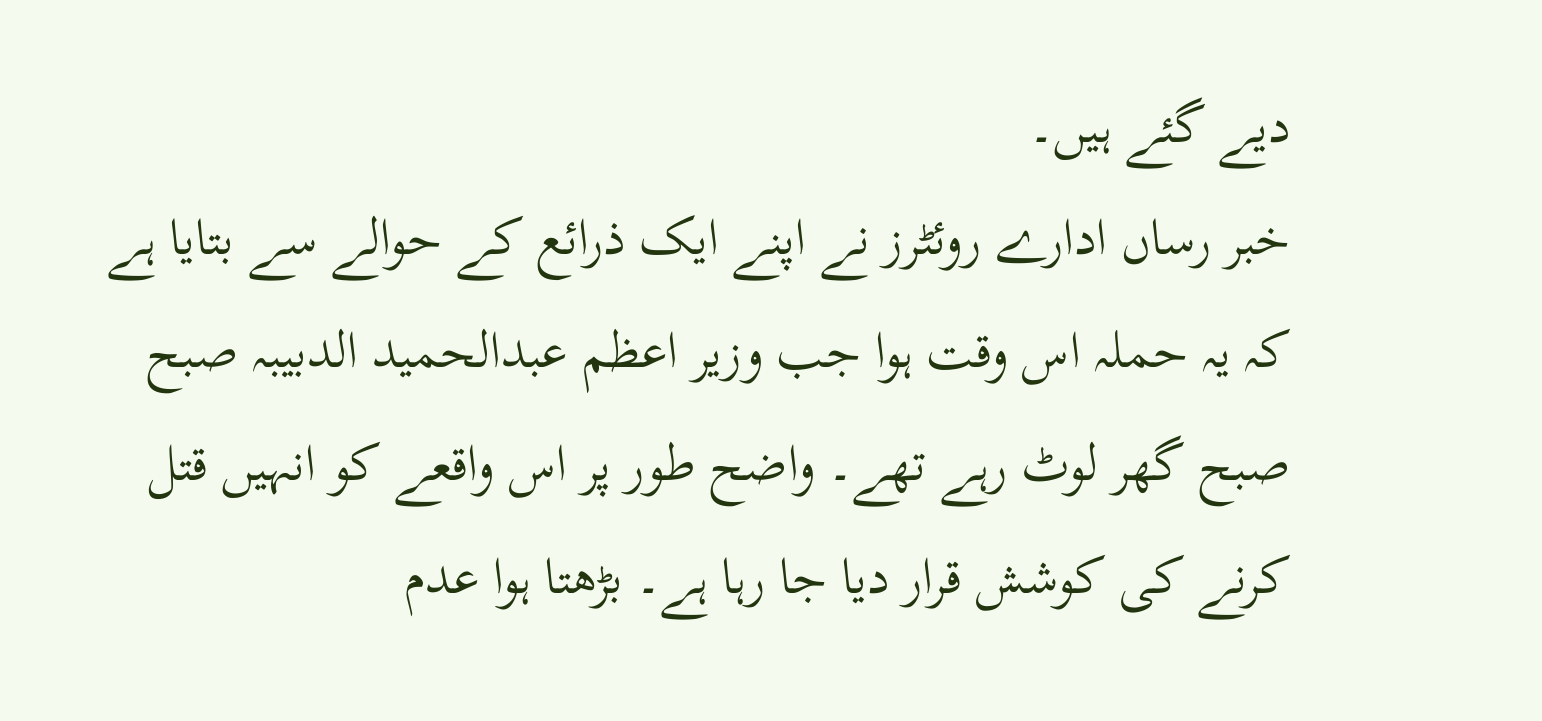دیے گئے ہیں۔
خبر رساں ادارے روئٹرز نے اپنے ایک ذرائع کے حوالے سے بتایا ہے کہ یہ حملہ اس وقت ہوا جب وزیر اعظم عبدالحمید الدبیبہ صبح صبح گھر لوٹ رہے تھے۔ واضح طور پر اس واقعے کو انہیں قتل کرنے کی کوشش قرار دیا جا رہا ہے۔ بڑھتا ہوا عدم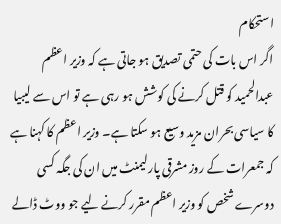استحکام
اگر اس بات کی حتمی تصدیق ہو جاتی ہے کہ وزیر اعظم عبدالحمید کو قتل کرنے کی کوشش ہو رہی ہے تو اس سے لیبیا کا سیاسی بحران مزید وسیع ہو سکتا ہے۔ وزیر اعظم کا کہنا ہے کہ جمعرات کے روز مشرقی پارلیمنٹ میں ان کی جگہ کسی دوسرے شخص کو وزیر اعظم مقرر کرنے لیے جو ووٹ ڈالے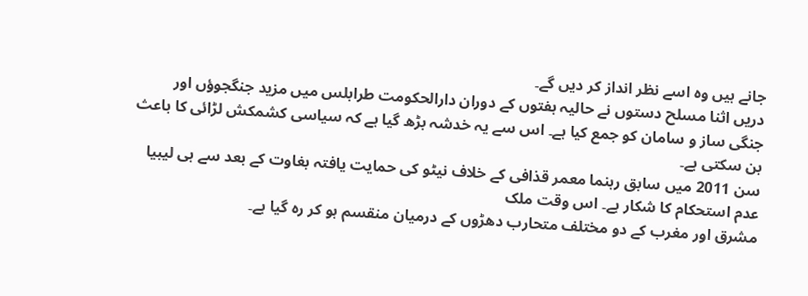جانے ہیں وہ اسے نظر انداز کر دیں گے۔
دریں اثنا مسلح دستوں نے حالیہ ہفتوں کے دوران دارالحکومت طرابلس میں مزید جنگجوؤں اور جنگی ساز و سامان کو جمع کیا ہے۔ اس سے یہ خدشہ بڑھ گیا ہے کہ سیاسی کشمکش لڑائی کا باعث بن سکتی ہے۔
سن 2011 میں سابق رہنما معمر قذافی کے خلاف نیٹو کی حمایت یافتہ بغاوت کے بعد سے ہی لیبیا عدم استحکام کا شکار ہے۔ اس وقت ملک
مشرق اور مغرب کے دو مختلف متحارب دھڑوں کے درمیان منقسم ہو کر رہ گیا ہے۔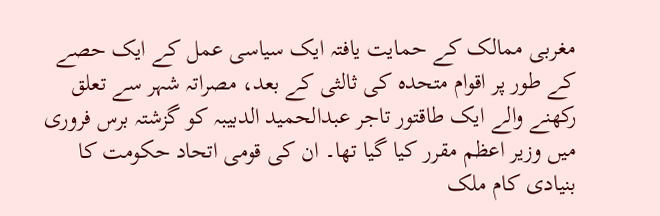مغربی ممالک کے حمایت یافتہ ایک سیاسی عمل کے ایک حصے کے طور پر اقوام متحدہ کی ثالثی کے بعد، مصراتہ شہر سے تعلق رکھنے والے ایک طاقتور تاجر عبدالحمید الدبیبہ کو گزشتہ برس فروری میں وزیر اعظم مقرر کیا گیا تھا۔ ان کی قومی اتحاد حکومت کا بنیادی کام ملک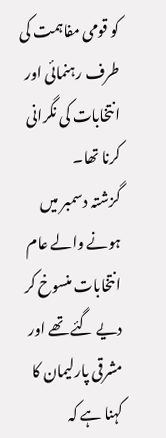کو قومی مفاہمت کی طرف رہنمائی اور انتخابات کی نگرانی کرنا تھا۔
گزشتہ دسمبر میں ہونے والے عام انتخابات منسوخ کر دیے گئے تھے اور مشرقی پارلیمان کا کہنا ہے کہ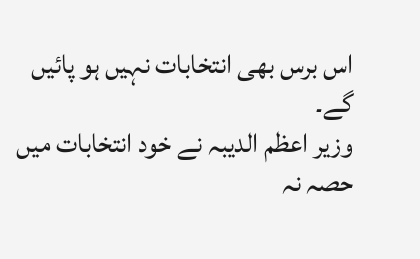اس برس بھی انتخابات نہیں ہو پائیں گے۔
وزیر اعظم الدیبہ نے خود انتخابات میں حصہ نہ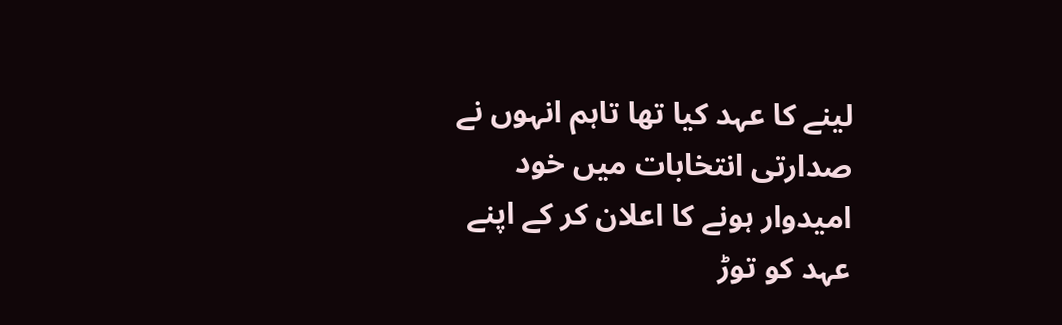لینے کا عہد کیا تھا تاہم انہوں نے صدارتی انتخابات میں خود امیدوار ہونے کا اعلان کر کے اپنے عہد کو توڑ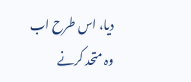دیا، اس طرح اب وہ متحد کرنے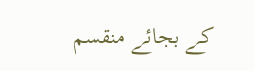کے بجائے منقسم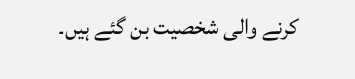کرنے والی شخصیت بن گئے ہیں۔